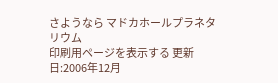さようなら マドカホールプラネタリウム
印刷用ページを表示する 更新日:2006年12月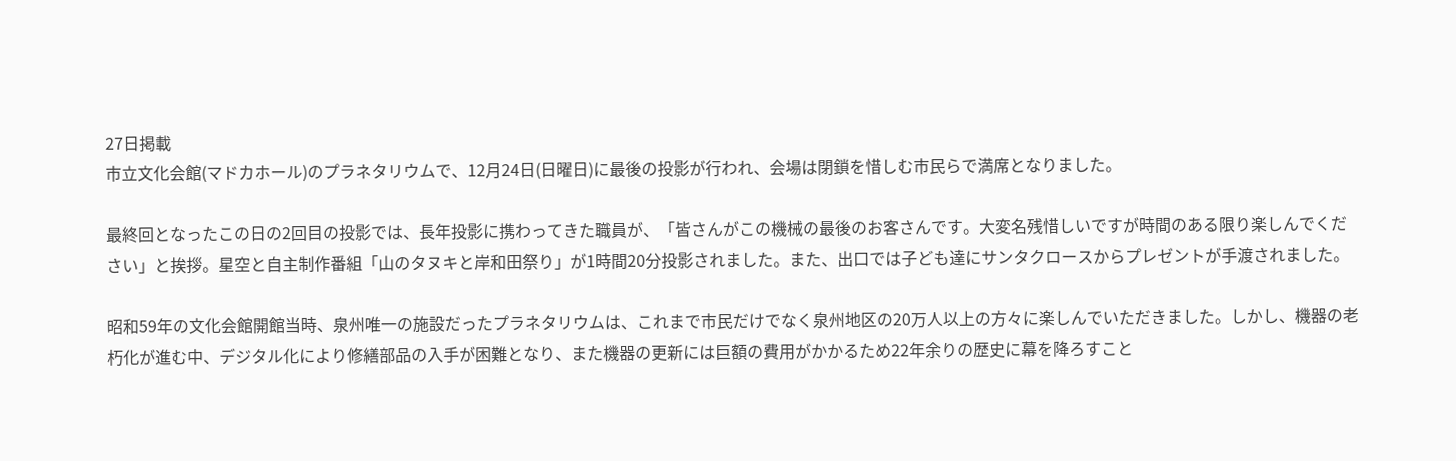27日掲載
市立文化会館(マドカホール)のプラネタリウムで、12月24日(日曜日)に最後の投影が行われ、会場は閉鎖を惜しむ市民らで満席となりました。

最終回となったこの日の2回目の投影では、長年投影に携わってきた職員が、「皆さんがこの機械の最後のお客さんです。大変名残惜しいですが時間のある限り楽しんでください」と挨拶。星空と自主制作番組「山のタヌキと岸和田祭り」が1時間20分投影されました。また、出口では子ども達にサンタクロースからプレゼントが手渡されました。

昭和59年の文化会館開館当時、泉州唯一の施設だったプラネタリウムは、これまで市民だけでなく泉州地区の20万人以上の方々に楽しんでいただきました。しかし、機器の老朽化が進む中、デジタル化により修繕部品の入手が困難となり、また機器の更新には巨額の費用がかかるため22年余りの歴史に幕を降ろすこと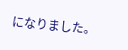になりました。